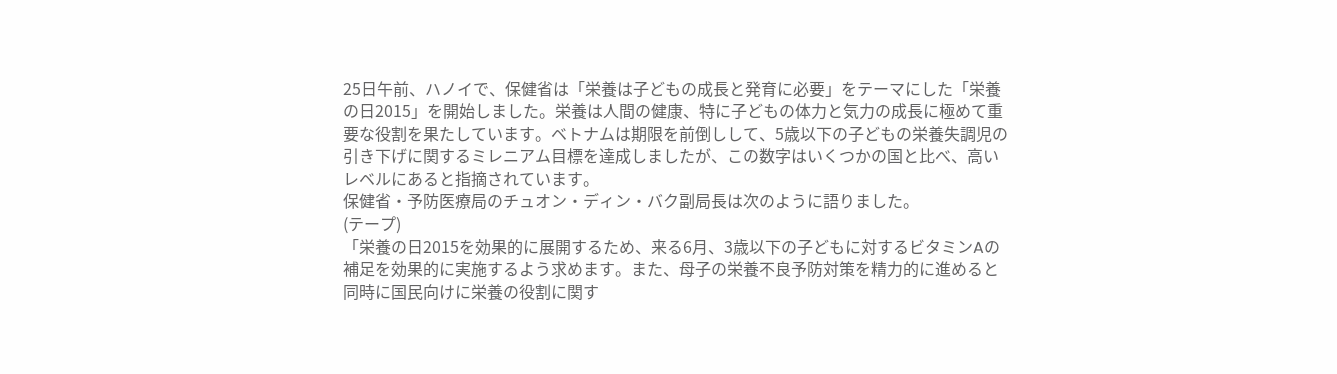25日午前、ハノイで、保健省は「栄養は子どもの成長と発育に必要」をテーマにした「栄養の日2015」を開始しました。栄養は人間の健康、特に子どもの体力と気力の成長に極めて重要な役割を果たしています。ベトナムは期限を前倒しして、5歳以下の子どもの栄養失調児の引き下げに関するミレニアム目標を達成しましたが、この数字はいくつかの国と比べ、高いレベルにあると指摘されています。
保健省・予防医療局のチュオン・ディン・バク副局長は次のように語りました。
(テープ)
「栄養の日2015を効果的に展開するため、来る6月、3歳以下の子どもに対するビタミンAの補足を効果的に実施するよう求めます。また、母子の栄養不良予防対策を精力的に進めると同時に国民向けに栄養の役割に関す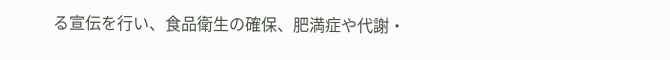る宣伝を行い、食品衛生の確保、肥満症や代謝・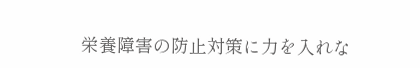栄養障害の防止対策に力を入れな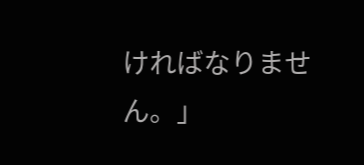ければなりません。」